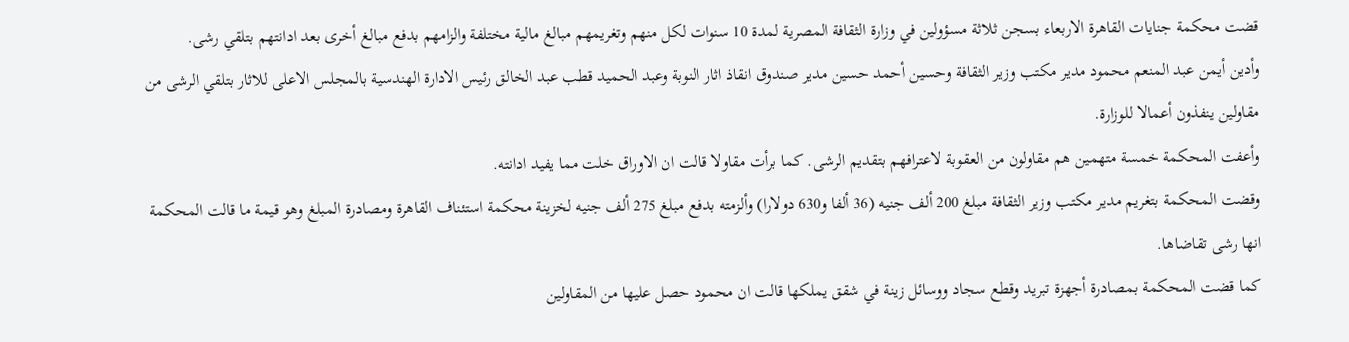قضت محكمة جنايات القاهرة الاربعاء بسجن ثلاثة مسؤولين في وزارة الثقافة المصرية لمدة 10 سنوات لكل منهم وتغريمهم مبالغ مالية مختلفة والزامهم بدفع مبالغ أخرى بعد ادانتهم بتلقي رشى.
وأدين أيمن عبد المنعم محمود مدير مكتب وزير الثقافة وحسين أحمد حسين مدير صندوق انقاذ اثار النوبة وعبد الحميد قطب عبد الخالق رئيس الادارة الهندسية بالمجلس الاعلى للاثار بتلقي الرشى من مقاولين ينفذون أعمالا للوزارة.
وأعفت المحكمة خمسة متهمين هم مقاولون من العقوبة لاعترافهم بتقديم الرشى. كما برأت مقاولا قالت ان الاوراق خلت مما يفيد ادانته.
وقضت المحكمة بتغريم مدير مكتب وزير الثقافة مبلغ 200 ألف جنيه (36 ألفا و630 دولارا) وألزمته بدفع مبلغ 275 ألف جنيه لخزينة محكمة استئناف القاهرة ومصادرة المبلغ وهو قيمة ما قالت المحكمة انها رشى تقاضاها.
كما قضت المحكمة بمصادرة أجهزة تبريد وقطع سجاد ووسائل زينة في شقق يملكها قالت ان محمود حصل عليها من المقاولين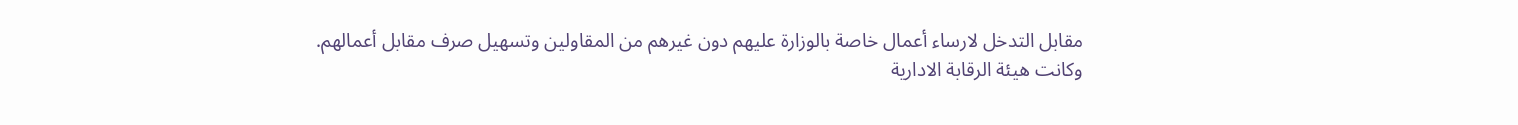مقابل التدخل لارساء أعمال خاصة بالوزارة عليهم دون غيرهم من المقاولين وتسهيل صرف مقابل أعمالهم.
وكانت هيئة الرقابة الادارية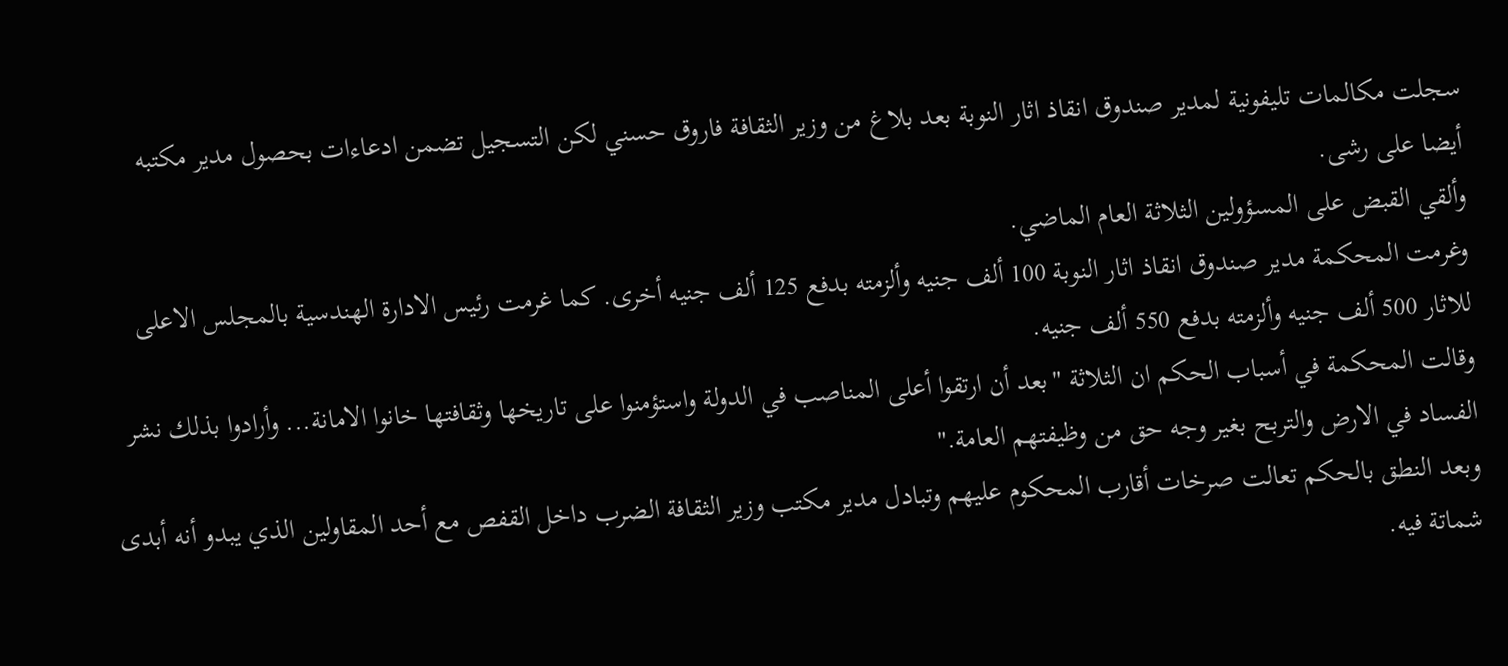سجلت مكالمات تليفونية لمدير صندوق انقاذ اثار النوبة بعد بلاغ من وزير الثقافة فاروق حسني لكن التسجيل تضمن ادعاءات بحصول مدير مكتبه أيضا على رشى.
وألقي القبض على المسؤولين الثلاثة العام الماضي.
وغرمت المحكمة مدير صندوق انقاذ اثار النوبة 100 ألف جنيه وألزمته بدفع 125 ألف جنيه أخرى. كما غرمت رئيس الادارة الهندسية بالمجلس الاعلى للاثار 500 ألف جنيه وألزمته بدفع 550 ألف جنيه.
وقالت المحكمة في أسباب الحكم ان الثلاثة "بعد أن ارتقوا أعلى المناصب في الدولة واستؤمنوا على تاريخها وثقافتها خانوا الامانة... وأرادوا بذلك نشر الفساد في الارض والتربح بغير وجه حق من وظيفتهم العامة."
وبعد النطق بالحكم تعالت صرخات أقارب المحكوم عليهم وتبادل مدير مكتب وزير الثقافة الضرب داخل القفص مع أحد المقاولين الذي يبدو أنه أبدى شماتة فيه.